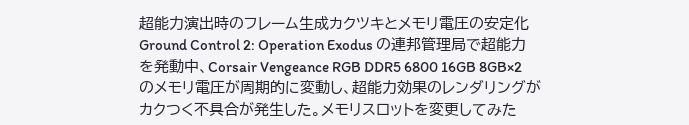超能力演出時のフレーム生成カクツキとメモリ電圧の安定化
Ground Control 2: Operation Exodus の連邦管理局で超能力を発動中、Corsair Vengeance RGB DDR5 6800 16GB 8GB×2 のメモリ電圧が周期的に変動し、超能力効果のレンダリングがカクつく不具合が発生した。メモリスロットを変更してみた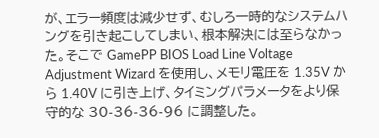が、エラー頻度は減少せず、むしろ一時的なシステムハングを引き起こしてしまい、根本解決には至らなかった。そこで GamePP BIOS Load Line Voltage Adjustment Wizard を使用し、メモリ電圧を 1.35V から 1.40V に引き上げ、タイミングパラメータをより保守的な 30-36-36-96 に調整した。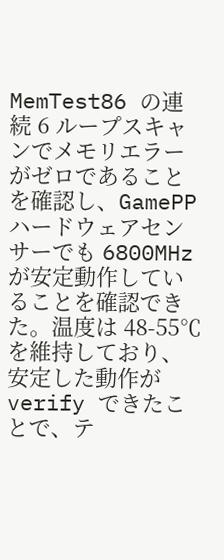MemTest86 の連続 6 ループスキャンでメモリエラーがゼロであることを確認し、GamePP ハードウェアセンサーでも 6800MHz が安定動作していることを確認できた。温度は 48-55℃ を維持しており、安定した動作が verify できたことで、テ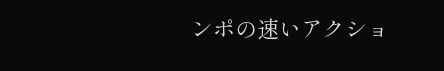ンポの速いアクショ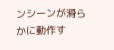ンシーンが滑らかに動作す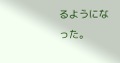るようになった。